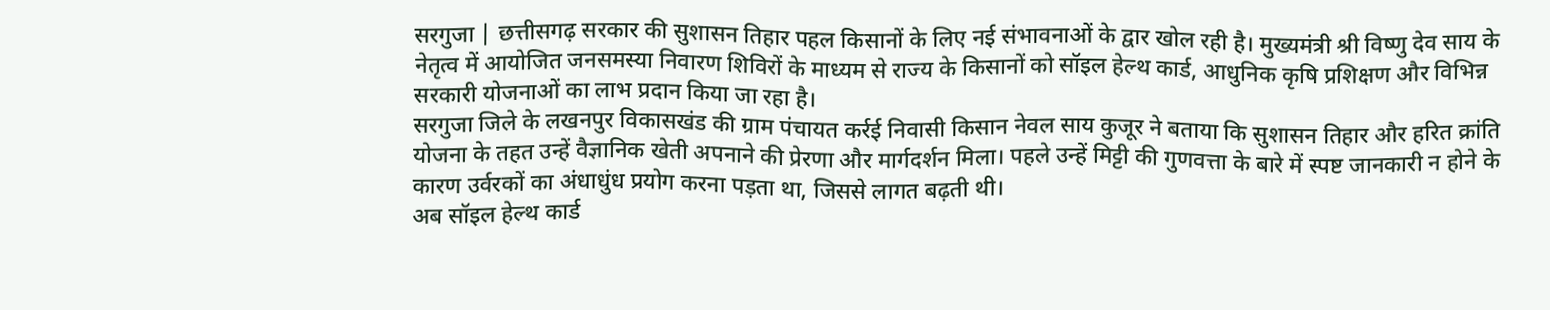सरगुजा | छत्तीसगढ़ सरकार की सुशासन तिहार पहल किसानों के लिए नई संभावनाओं के द्वार खोल रही है। मुख्यमंत्री श्री विष्णु देव साय के नेतृत्व में आयोजित जनसमस्या निवारण शिविरों के माध्यम से राज्य के किसानों को सॉइल हेल्थ कार्ड, आधुनिक कृषि प्रशिक्षण और विभिन्न सरकारी योजनाओं का लाभ प्रदान किया जा रहा है।
सरगुजा जिले के लखनपुर विकासखंड की ग्राम पंचायत कर्रई निवासी किसान नेवल साय कुजूर ने बताया कि सुशासन तिहार और हरित क्रांति योजना के तहत उन्हें वैज्ञानिक खेती अपनाने की प्रेरणा और मार्गदर्शन मिला। पहले उन्हें मिट्टी की गुणवत्ता के बारे में स्पष्ट जानकारी न होने के कारण उर्वरकों का अंधाधुंध प्रयोग करना पड़ता था, जिससे लागत बढ़ती थी।
अब सॉइल हेल्थ कार्ड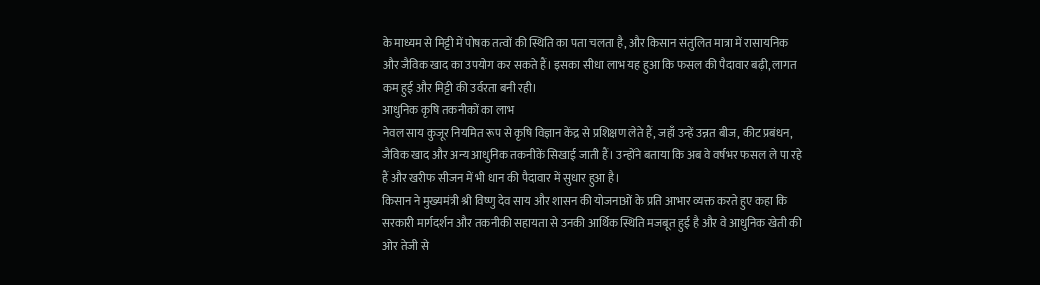के माध्यम से मिट्टी में पोषक तत्वों की स्थिति का पता चलता है, और किसान संतुलित मात्रा में रासायनिक और जैविक खाद का उपयोग कर सकते हैं। इसका सीधा लाभ यह हुआ कि फसल की पैदावार बढ़ी, लागत कम हुई और मिट्टी की उर्वरता बनी रही।
आधुनिक कृषि तकनीकों का लाभ
नेवल साय कुजूर नियमित रूप से कृषि विज्ञान केंद्र से प्रशिक्षण लेते हैं, जहाँ उन्हें उन्नत बीज, कीट प्रबंधन, जैविक खाद और अन्य आधुनिक तकनीकें सिखाई जाती हैं। उन्होंने बताया कि अब वे वर्षभर फसल ले पा रहे हैं और खरीफ सीजन में भी धान की पैदावार में सुधार हुआ है।
किसान ने मुख्यमंत्री श्री विष्णु देव साय और शासन की योजनाओं के प्रति आभार व्यक्त करते हुए कहा कि सरकारी मार्गदर्शन और तकनीकी सहायता से उनकी आर्थिक स्थिति मजबूत हुई है और वे आधुनिक खेती की ओर तेजी से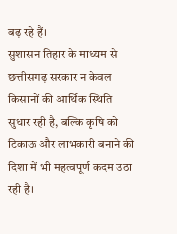बढ़ रहे हैं।
सुशासन तिहार के माध्यम से छत्तीसगढ़ सरकार न केवल किसानों की आर्थिक स्थिति सुधार रही है, बल्कि कृषि को टिकाऊ और लाभकारी बनाने की दिशा में भी महत्वपूर्ण कदम उठा रही है।